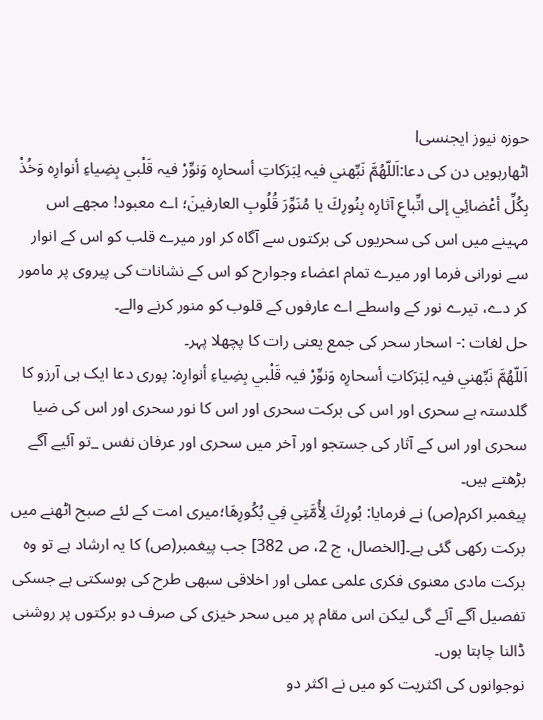حوزہ نیوز ایجنسیl
اٹھارہویں دن کی دعا:اَللّهُمَّ نَبِّهني فيہ لِبَرَكاتِ أسحارِہ وَنوِّرْ فيہ قَلْبي بِضِياءِ أنوارِہ وَخُذْ بِكُلِّ أعْضائِي إلى اتِّباعِ آثارِہ بِنُورِكَ يا مُنَوِّرَ قُلُوبِ العارفينَ؛ اے معبود! مجھے اس مہینے میں اس کی سحریوں کی برکتوں سے آگاہ کر اور میرے قلب کو اس کے انوار سے نورانی فرما اور میرے تمام اعضاء وجوارح کو اس کے نشانات کی پیروی پر مامور کر دے، تیرے نور کے واسطے اے عارفوں کے قلوب کو منور کرنے والے۔
حل لغات :- اسحار سحر کی جمع یعنی رات کا پچھلا پہر۔
اَللّهُمَّ نَبِّهني فيہ لِبَرَكاتِ أسحارِہ وَنوِّرْ فيہ قَلْبي بِضِياءِ أنوارِہ: پوری دعا ایک ہی آرزو کا گلدستہ ہے سحری اور اس کی برکت سحری اور اس کا نور سحری اور اس کی ضیا سحری اور اس کے آثار کی جستجو اور آخر میں سحری اور عرفان نفس _تو آئیے آگے بڑھتے ہیں۔
پیغمبر اکرم(ص) نے فرمایا: بُورِكَ لِأُمَّتِي فِي بُكُورِهَا؛میری امت کے لئے صبح اٹھنے میں برکت رکھی گئی ہے۔[الخصال، ج 2، ص 382] جب پیغمبر(ص) کا یہ ارشاد ہے تو وہ برکت مادی معنوی فکری علمی عملی اور اخلاقی سبھی طرح کی ہوسکتی ہے جسکی تفصیل آگے آئے گی لیکن اس مقام پر میں سحر خیزی کی صرف دو برکتوں پر روشنی ڈالنا چاہتا ہوں۔
نوجوانوں کی اکثریت کو میں نے اکثر دو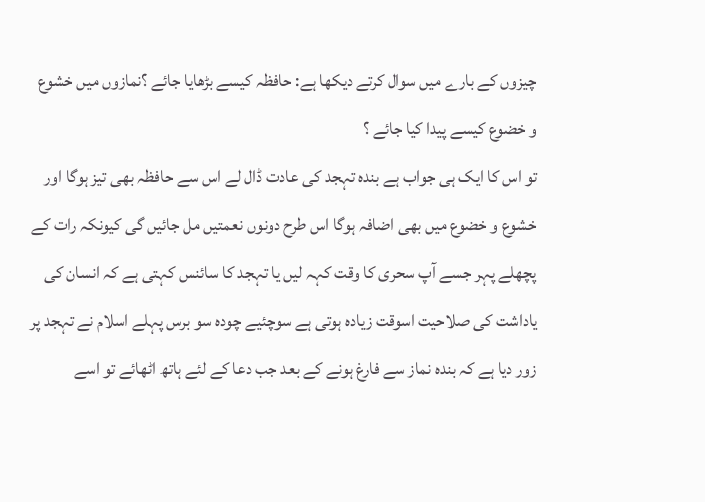چیزوں کے بارے میں سوال کرتے دیکھا ہے: حافظہ کیسے بڑھایا جائے ؟نمازوں میں خشوع و خضوع کیسے پیدا کیا جائے ؟
تو اس کا ایک ہی جواب ہے بندہ تہجد کی عادت ڈال لے اس سے حافظہ بھی تیز ہوگا اور خشوع و خضوع میں بھی اضافہ ہوگا اس طرح دونوں نعمتیں مل جائیں گی کیونکہ رات کے پچھلے پہر جسے آپ سحری کا وقت کہہ لیں یا تہجد کا سائنس کہتی ہے کہ انسان کی یاداشت کی صلاحیت اسوقت زیادہ ہوتی ہے سوچئیے چودہ سو برس پہلے اسلام نے تہجد پر زور دیا ہے کہ بندہ نماز سے فارغ ہونے کے بعد جب دعا کے لئے ہاتھ اٹھائے تو اسے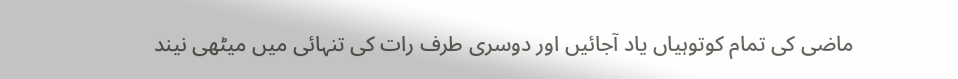ماضی کی تمام کوتوہیاں یاد آجائیں اور دوسری طرف رات کی تنہائی میں میٹھی نیند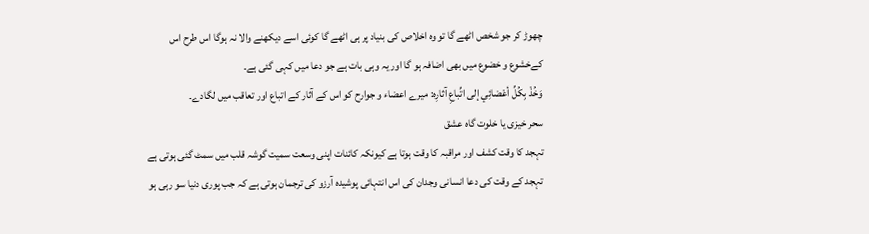چھوڑ کر جو شخص اٹھے گا تو وہ اخلاص کی بنیاد پر ہی اٹھے گا کوئی اسے دیکھنے والا نہ ہوگا اس طرح اس کےخشوع و خضوع میں بھی اضافہ ہو گا اور یہ وہی بات ہے جو دعا میں کہی گئی ہے۔
وَخُذْ بِكُلِّ أعْضائِي إلى اتِّباعِ آثارِہ: میرے اعضاء و جوارح کو اس کے آثار کے اتباع اور تعاقب میں لگادے۔
سحر خیزی یا خلوت گاہ عشق
تہجد کا وقت کشف اور مراقبہ کا وقت ہوتا ہے کیونکہ کائنات اپنی وسعت سمیت گوشہ قلب میں سمٹ گئی ہوتی ہے تہجد کے وقت کی دعا انسانی وجدان کی اس انتہائی پوشیدہ آرزو کی ترجمان ہوتی ہے کہ جب پوری دنیا سو رہی ہو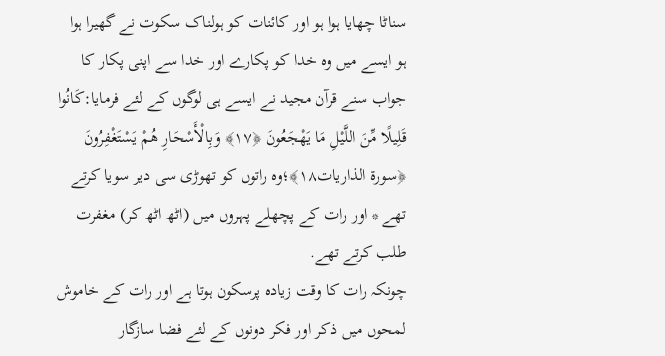سناٹا چھایا ہوا ہو اور کائنات کو ہولناک سکوت نے گھیرا ہوا ہو ایسے میں وہ خدا کو پکارے اور خدا سے اپنی پکار کا جواب سنے قرآن مجید نے ایسے ہی لوگوں کے لئے فرمایا:كَانُوا قَلِيلًا مِّنَ اللَّيْلِ مَا يَهْجَعُونَ ﴿١٧﴾ وَبِالْأَسْحَارِ هُمْ يَسْتَغْفِرُونَ ﴿سورة الذاريات١٨﴾؛وہ راتوں کو تھوڑی سی دیر سویا کرتے تھے * اور رات کے پچھلے پہروں میں (اٹھ اٹھ کر) مغفرت طلب کرتے تھے.
چونکہ رات کا وقت زیادہ پرسکون ہوتا ہے اور رات کے خاموش لمحوں میں ذکر اور فکر دونوں کے لئے فضا سازگار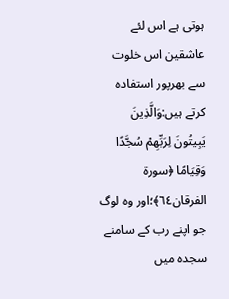ہوتی ہے اس لئے عاشقین اس خلوت سے بھرپور استفادہ کرتے ہیں:وَالَّذِينَ يَبِيتُونَ لِرَبِّهِمْ سُجَّدًا وَقِيَامًا ﴿سورة الفرقان٦٤﴾؛اور وہ لوگ جو اپنے رب کے سامنے سجدہ میں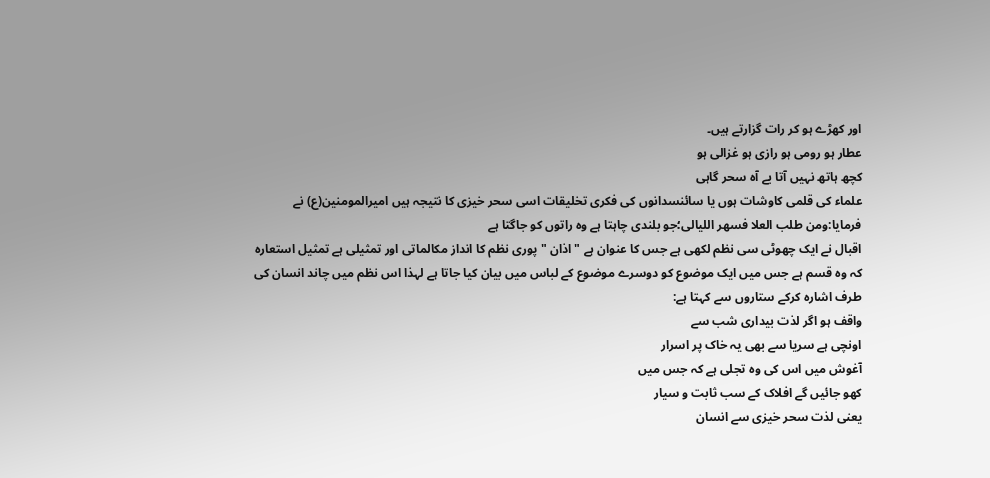اور کھڑے ہو کر رات گزارتے ہیں۔
عطار ہو رومی ہو رازی ہو غزالی ہو
کچھ ہاتھ نہیں آتا بے آہ سحر گاہی
علماء کی قلمی کاوشات ہوں یا سائنسدانوں کی فکری تخلیقات اسی سحر خیزی کا نتیجہ ہیں امیرالمومنین(ع) نے فرمایا:ومن طلب العلا فسھر اللیالی؛جو بلندی چاہتا ہے وہ راتوں کو جاگتا ہے
اقبال نے ایک چھوٹی سی نظم لکھی ہے جس کا عنوان ہے "اذان "پوری نظم کا انداز مکالماتی اور تمثیلی ہے تمثیل استعارہ کہ وہ قسم ہے جس میں ایک موضوع کو دوسرے موضوع کے لباس میں بیان کیا جاتا ہے لہذا اس نظم میں چاند انسان کی طرف اشارہ کرکے ستاروں سے کہتا ہے:
واقف ہو اگر لذت بیداری شب سے
اونچی ہے سریا سے بھی یہ خاک پر اسرار
آغوش میں اس کی وہ تجلی ہے کہ جس میں
کھو جائیں گے افلاک کے سب ثابت و سیار
یعنی لذت سحر خیزی سے انسان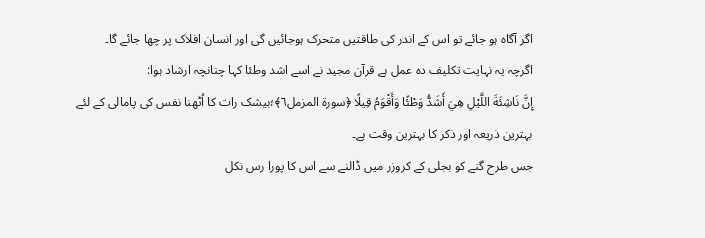اگر آگاہ ہو جائے تو اس کے اندر کی طاقتیں متحرک ہوجائیں گی اور انسان افلاک پر چھا جائے گا۔
اگرچہ یہ نہایت تکلیف دہ عمل ہے قرآن مجید نے اسے اشد وطئا کہا چنانچہ ارشاد ہوا:
إِنَّ نَاشِئَةَ اللَّيْلِ هِيَ أَشَدُّ وَطْئًا وَأَقْوَمُ قِيلًا ﴿سورة المزمل٦﴾؛بیشک رات کا اُٹھنا نفس کی پامالی کے لئے بہترین ذریعہ اور ذکر کا بہترین وقت ہے۔
جس طرح گنے کو بجلی کے کروزر میں ڈالنے سے اس کا پورا رس نکل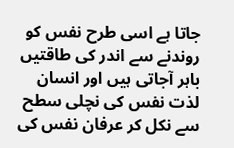جاتا ہے اسی طرح نفس کو روندنے سے اندر کی طاقتیں باہر آجاتی ہیں اور انسان لذت نفس کی نچلی سطح سے نکل کر عرفان نفس کی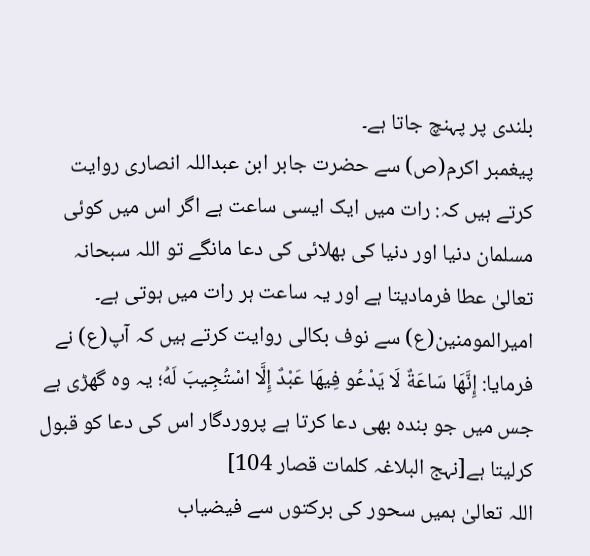بلندی پر پہنچ جاتا ہے۔
پیغمبر اکرم(ص) سے حضرت جابر ابن عبداللہ انصاری روایت کرتے ہیں کہ: رات میں ایک ایسی ساعت ہے اگر اس میں کوئی مسلمان دنیا اور دنیا کی بھلائی کی دعا مانگے تو اللہ سبحانہ تعالیٰ عطا فرمادیتا ہے اور یہ ساعت ہر رات میں ہوتی ہے۔
امیرالمومنین(ع) سے نوف بکالی روایت کرتے ہیں کہ آپ(ع) نے فرمایا: إِنَّهَا سَاعَةٌ لَا يَدْعُو فِيهَا عَبْدٌ إِلَّا اسْتُجِيبَ لَهُ؛ یہ وہ گھڑی ہے جس میں جو بندہ بھی دعا کرتا ہے پروردگار اس کی دعا کو قبول کرلیتا ہے[نہج البلاغہ کلمات قصار 104]
اللہ تعالیٰ ہمیں سحور کی برکتوں سے فیضیاب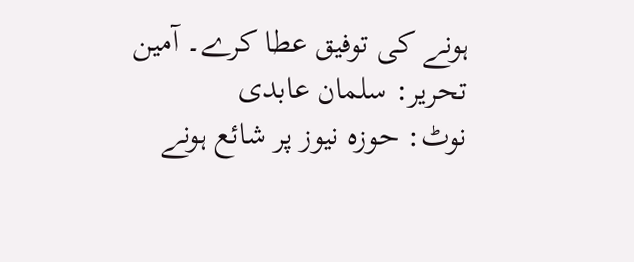ہونے کی توفیق عطا کرے۔ آمین
تحریر: سلمان عابدی
نوٹ: حوزہ نیوز پر شائع ہونے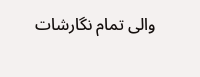والی تمام نگارشات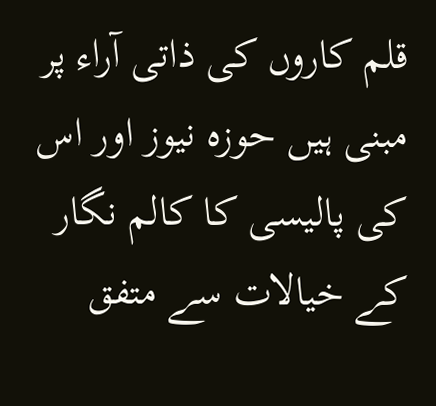قلم کاروں کی ذاتی آراء پر مبنی ہیں حوزہ نیوز اور اس کی پالیسی کا کالم نگار کے خیالات سے متفق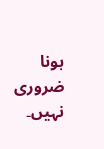ہونا ضروری نہیں۔